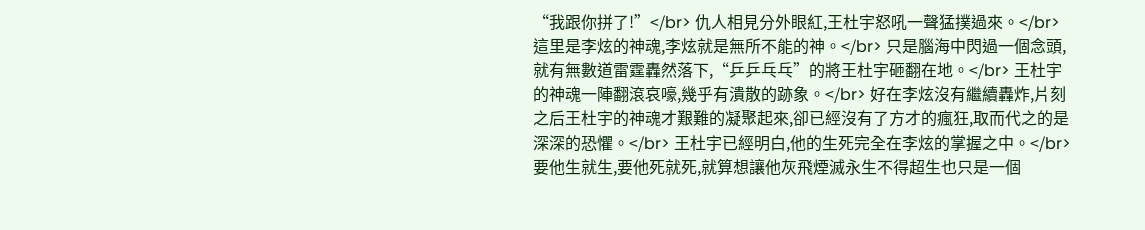“我跟你拼了!”</br> 仇人相見分外眼紅,王杜宇怒吼一聲猛撲過來。</br> 這里是李炫的神魂,李炫就是無所不能的神。</br> 只是腦海中閃過一個念頭,就有無數道雷霆轟然落下,“乒乒乓乓”的將王杜宇砸翻在地。</br> 王杜宇的神魂一陣翻滾哀嚎,幾乎有潰散的跡象。</br> 好在李炫沒有繼續轟炸,片刻之后王杜宇的神魂才艱難的凝聚起來,卻已經沒有了方才的瘋狂,取而代之的是深深的恐懼。</br> 王杜宇已經明白,他的生死完全在李炫的掌握之中。</br> 要他生就生,要他死就死,就算想讓他灰飛煙滅永生不得超生也只是一個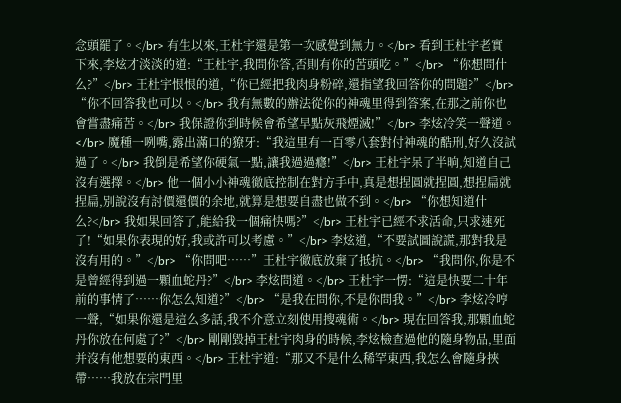念頭罷了。</br> 有生以來,王杜宇還是第一次感覺到無力。</br> 看到王杜宇老實下來,李炫才淡淡的道:“王杜宇,我問你答,否則有你的苦頭吃。”</br> “你想問什么?”</br> 王杜宇恨恨的道,“你已經把我肉身粉碎,還指望我回答你的問題?”</br> “你不回答我也可以。</br> 我有無數的辦法從你的神魂里得到答案,在那之前你也會嘗盡痛苦。</br> 我保證你到時候會希望早點灰飛煙滅!”</br> 李炫冷笑一聲道。</br> 魔種一咧嘴,露出滿口的獠牙:“我這里有一百零八套對付神魂的酷刑,好久沒試過了。</br> 我倒是希望你硬氣一點,讓我過過癮!”</br> 王杜宇呆了半晌,知道自己沒有選擇。</br> 他一個小小神魂徹底控制在對方手中,真是想捏圓就捏圓,想捏扁就捏扁,別說沒有討價還價的余地,就算是想要自盡也做不到。</br> “你想知道什么?</br> 我如果回答了,能給我一個痛快嗎?”</br> 王杜宇已經不求活命,只求速死了!“如果你表現的好,我或許可以考慮。”</br> 李炫道,“不要試圖說謊,那對我是沒有用的。”</br> “你問吧……”王杜宇徹底放棄了抵抗。</br> “我問你,你是不是曾經得到過一顆血蛇丹?”</br> 李炫問道。</br> 王杜宇一愣:“這是快要二十年前的事情了……你怎么知道?”</br> “是我在問你,不是你問我。”</br> 李炫冷哼一聲,“如果你還是這么多話,我不介意立刻使用搜魂術。</br> 現在回答我,那顆血蛇丹你放在何處了?”</br> 剛剛毀掉王杜宇肉身的時候,李炫檢查過他的隨身物品,里面并沒有他想要的東西。</br> 王杜宇道:“那又不是什么稀罕東西,我怎么會隨身挾帶……我放在宗門里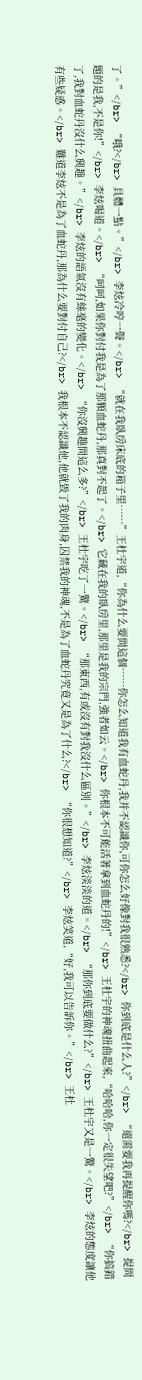了。”</br> “哦?</br> 具體一點。”</br> 李炫冷哼一聲。</br> “就在我臥房床底的箱子里……”王杜宇道,“你為什么要問這個……你怎么知道我有血蛇丹,我并不認識你,可你怎么好像對我很熟悉?</br> 你到底是什么人?”</br> “還需要我再提醒你嗎?</br> 提問題的是我,不是你!”</br> 李炫喝道。</br> “呵呵,如果你對付我是為了那顆血蛇丹,那真對不起了。</br> 它藏在我的臥房里,那里是我的宗門,強者如云。</br> 你根本不可能活著拿到血蛇丹的!”</br> 王杜宇的神魂扭曲起來,“哈哈哈,你一定很失望吧?”</br> “你搞錯了,我對血蛇丹沒什么興趣。”</br> 李炫的語氣沒有絲毫的變化。</br> “你沒興趣問這么多?”</br> 王杜宇吃了一驚。</br> “那東西,有或沒有對我沒什么區別。”</br> 李炫淡淡的道。</br> “那你到底要做什么?”</br> 王杜宇又是一驚。</br> 李炫的態度讓他有些疑惑。</br> 難道李炫不是為了血蛇丹,那為什么要對付自己?</br> 我根本不認識他,他就毀了我的肉身,囚禁我的神魂,不是為了血蛇丹究竟又是為了什么?</br> “你很想知道?”</br> 李炫笑道,“好,我可以告訴你。”</br> 王杜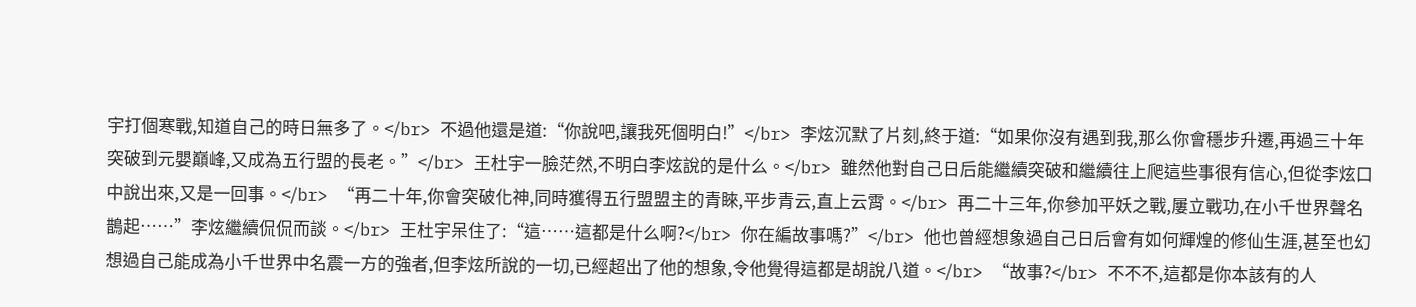宇打個寒戰,知道自己的時日無多了。</br> 不過他還是道:“你說吧,讓我死個明白!”</br> 李炫沉默了片刻,終于道:“如果你沒有遇到我,那么你會穩步升遷,再過三十年突破到元嬰巔峰,又成為五行盟的長老。”</br> 王杜宇一臉茫然,不明白李炫說的是什么。</br> 雖然他對自己日后能繼續突破和繼續往上爬這些事很有信心,但從李炫口中說出來,又是一回事。</br> “再二十年,你會突破化神,同時獲得五行盟盟主的青睞,平步青云,直上云霄。</br> 再二十三年,你參加平妖之戰,屢立戰功,在小千世界聲名鵲起……”李炫繼續侃侃而談。</br> 王杜宇呆住了:“這……這都是什么啊?</br> 你在編故事嗎?”</br> 他也曾經想象過自己日后會有如何輝煌的修仙生涯,甚至也幻想過自己能成為小千世界中名震一方的強者,但李炫所說的一切,已經超出了他的想象,令他覺得這都是胡說八道。</br> “故事?</br> 不不不,這都是你本該有的人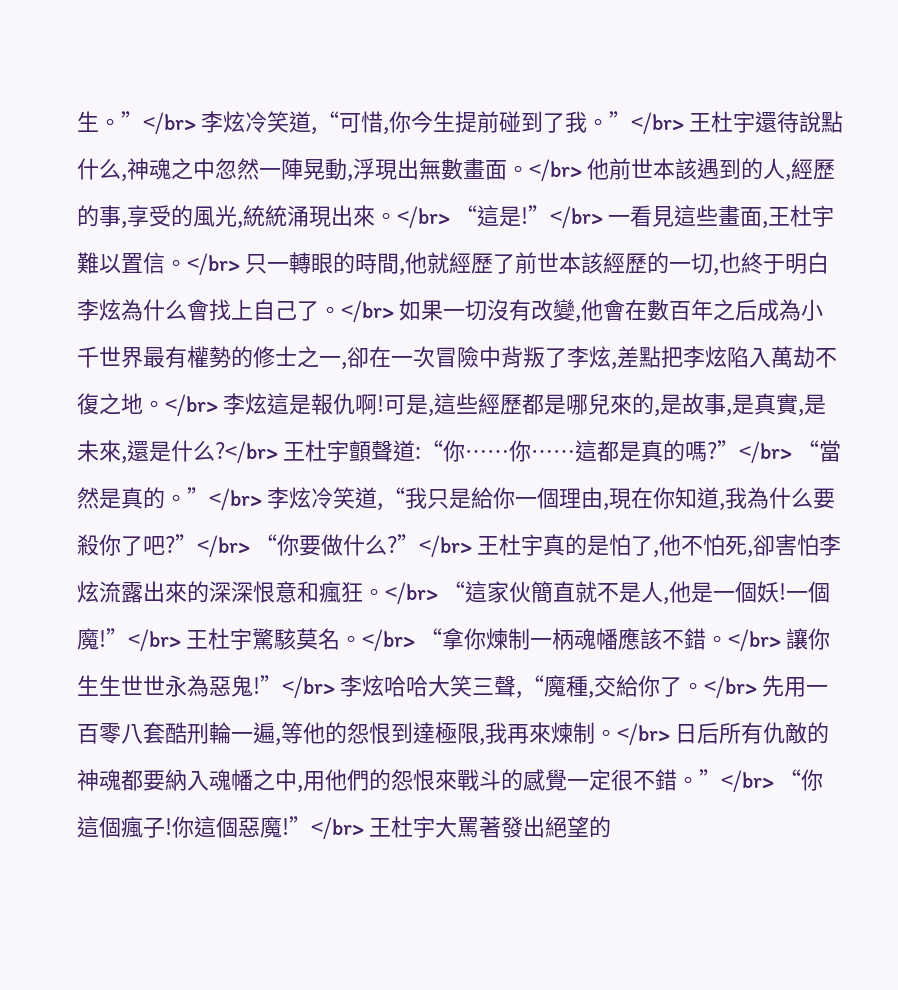生。”</br> 李炫冷笑道,“可惜,你今生提前碰到了我。”</br> 王杜宇還待說點什么,神魂之中忽然一陣晃動,浮現出無數畫面。</br> 他前世本該遇到的人,經歷的事,享受的風光,統統涌現出來。</br> “這是!”</br> 一看見這些畫面,王杜宇難以置信。</br> 只一轉眼的時間,他就經歷了前世本該經歷的一切,也終于明白李炫為什么會找上自己了。</br> 如果一切沒有改變,他會在數百年之后成為小千世界最有權勢的修士之一,卻在一次冒險中背叛了李炫,差點把李炫陷入萬劫不復之地。</br> 李炫這是報仇啊!可是,這些經歷都是哪兒來的,是故事,是真實,是未來,還是什么?</br> 王杜宇顫聲道:“你……你……這都是真的嗎?”</br> “當然是真的。”</br> 李炫冷笑道,“我只是給你一個理由,現在你知道,我為什么要殺你了吧?”</br> “你要做什么?”</br> 王杜宇真的是怕了,他不怕死,卻害怕李炫流露出來的深深恨意和瘋狂。</br> “這家伙簡直就不是人,他是一個妖!一個魔!”</br> 王杜宇驚駭莫名。</br> “拿你煉制一柄魂幡應該不錯。</br> 讓你生生世世永為惡鬼!”</br> 李炫哈哈大笑三聲,“魔種,交給你了。</br> 先用一百零八套酷刑輪一遍,等他的怨恨到達極限,我再來煉制。</br> 日后所有仇敵的神魂都要納入魂幡之中,用他們的怨恨來戰斗的感覺一定很不錯。”</br> “你這個瘋子!你這個惡魔!”</br> 王杜宇大罵著發出絕望的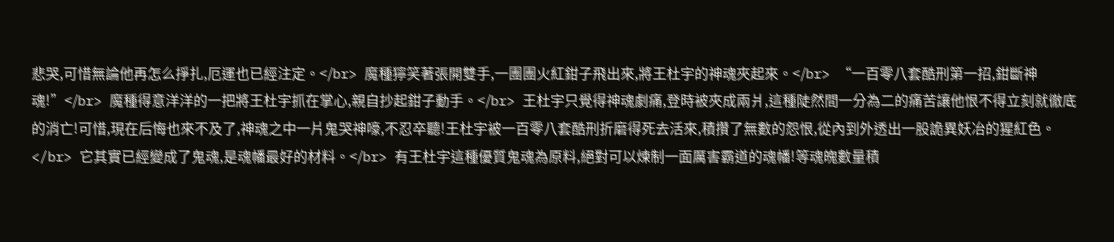悲哭,可惜無論他再怎么掙扎,厄運也已經注定。</br> 魔種獰笑著張開雙手,一團團火紅鉗子飛出來,將王杜宇的神魂夾起來。</br> “一百零八套酷刑第一招,鉗斷神魂!”</br> 魔種得意洋洋的一把將王杜宇抓在掌心,親自抄起鉗子動手。</br> 王杜宇只覺得神魂劇痛,登時被夾成兩爿,這種陡然間一分為二的痛苦讓他恨不得立刻就徹底的消亡!可惜,現在后悔也來不及了,神魂之中一片鬼哭神嚎,不忍卒聽!王杜宇被一百零八套酷刑折磨得死去活來,積攢了無數的怨恨,從內到外透出一股詭異妖冶的猩紅色。</br> 它其實已經變成了鬼魂,是魂幡最好的材料。</br> 有王杜宇這種優質鬼魂為原料,絕對可以煉制一面厲害霸道的魂幡!等魂魄數量積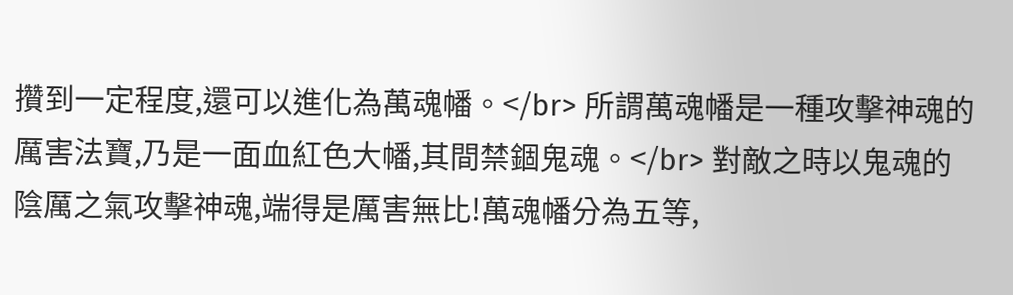攢到一定程度,還可以進化為萬魂幡。</br> 所謂萬魂幡是一種攻擊神魂的厲害法寶,乃是一面血紅色大幡,其間禁錮鬼魂。</br> 對敵之時以鬼魂的陰厲之氣攻擊神魂,端得是厲害無比!萬魂幡分為五等,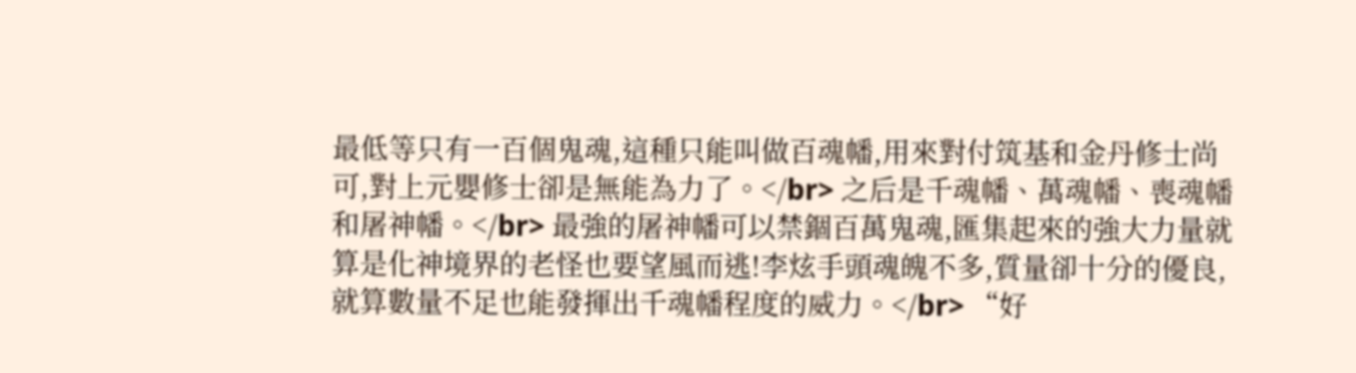最低等只有一百個鬼魂,這種只能叫做百魂幡,用來對付筑基和金丹修士尚可,對上元嬰修士卻是無能為力了。</br> 之后是千魂幡、萬魂幡、喪魂幡和屠神幡。</br> 最強的屠神幡可以禁錮百萬鬼魂,匯集起來的強大力量就算是化神境界的老怪也要望風而逃!李炫手頭魂魄不多,質量卻十分的優良,就算數量不足也能發揮出千魂幡程度的威力。</br> “好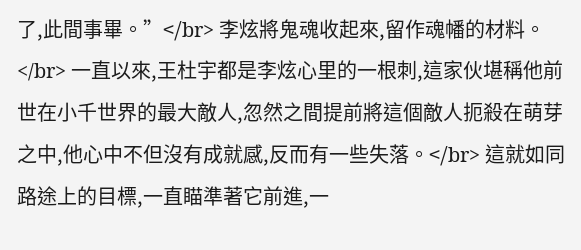了,此間事畢。”</br> 李炫將鬼魂收起來,留作魂幡的材料。</br> 一直以來,王杜宇都是李炫心里的一根刺,這家伙堪稱他前世在小千世界的最大敵人,忽然之間提前將這個敵人扼殺在萌芽之中,他心中不但沒有成就感,反而有一些失落。</br> 這就如同路途上的目標,一直瞄準著它前進,一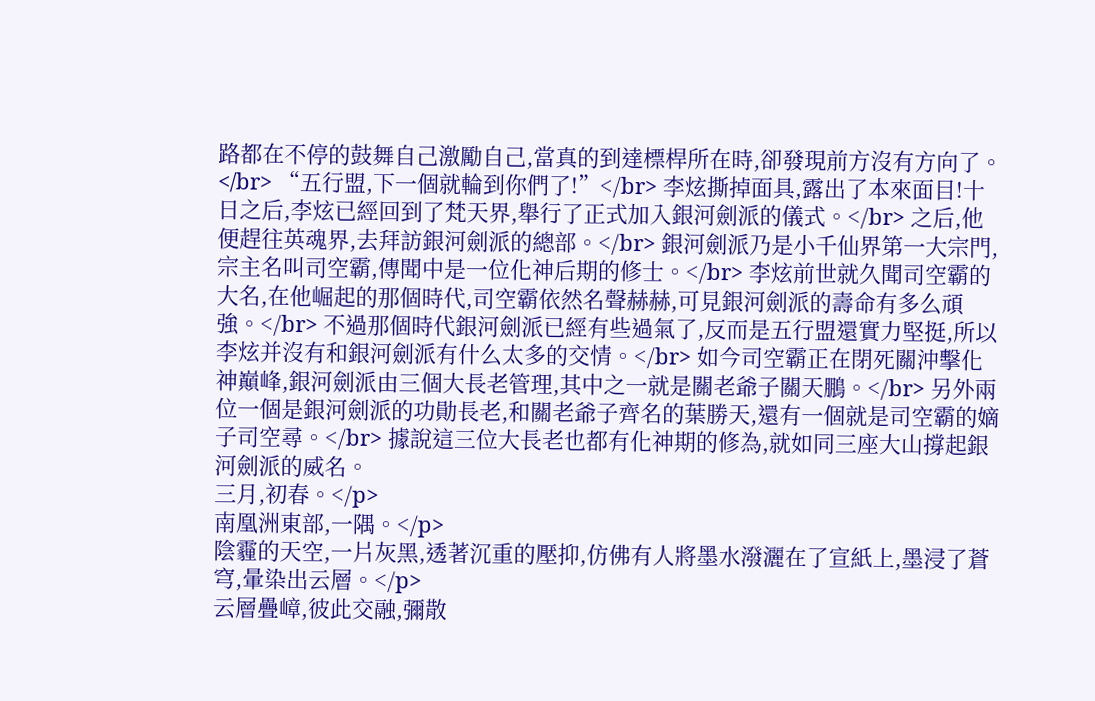路都在不停的鼓舞自己激勵自己,當真的到達標桿所在時,卻發現前方沒有方向了。</br> “五行盟,下一個就輪到你們了!”</br> 李炫撕掉面具,露出了本來面目!十日之后,李炫已經回到了梵天界,舉行了正式加入銀河劍派的儀式。</br> 之后,他便趕往英魂界,去拜訪銀河劍派的總部。</br> 銀河劍派乃是小千仙界第一大宗門,宗主名叫司空霸,傳聞中是一位化神后期的修士。</br> 李炫前世就久聞司空霸的大名,在他崛起的那個時代,司空霸依然名聲赫赫,可見銀河劍派的壽命有多么頑強。</br> 不過那個時代銀河劍派已經有些過氣了,反而是五行盟還實力堅挺,所以李炫并沒有和銀河劍派有什么太多的交情。</br> 如今司空霸正在閉死關沖擊化神巔峰,銀河劍派由三個大長老管理,其中之一就是關老爺子關天鵬。</br> 另外兩位一個是銀河劍派的功勛長老,和關老爺子齊名的葉勝天,還有一個就是司空霸的嫡子司空尋。</br> 據說這三位大長老也都有化神期的修為,就如同三座大山撐起銀河劍派的威名。
三月,初春。</p>
南凰洲東部,一隅。</p>
陰霾的天空,一片灰黑,透著沉重的壓抑,仿佛有人將墨水潑灑在了宣紙上,墨浸了蒼穹,暈染出云層。</p>
云層疊嶂,彼此交融,彌散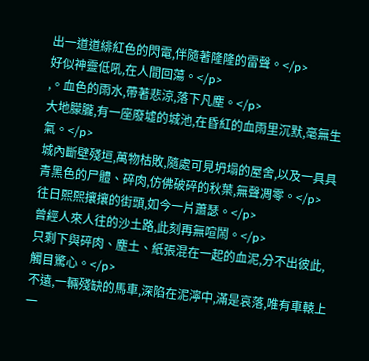出一道道緋紅色的閃電,伴隨著隆隆的雷聲。</p>
好似神靈低吼,在人間回蕩。</p>
,。血色的雨水,帶著悲涼,落下凡塵。</p>
大地朦朧,有一座廢墟的城池,在昏紅的血雨里沉默,毫無生氣。</p>
城內斷壁殘垣,萬物枯敗,隨處可見坍塌的屋舍,以及一具具青黑色的尸體、碎肉,仿佛破碎的秋葉,無聲凋零。</p>
往日熙熙攘攘的街頭,如今一片蕭瑟。</p>
曾經人來人往的沙土路,此刻再無喧鬧。</p>
只剩下與碎肉、塵土、紙張混在一起的血泥,分不出彼此,觸目驚心。</p>
不遠,一輛殘缺的馬車,深陷在泥濘中,滿是哀落,唯有車轅上一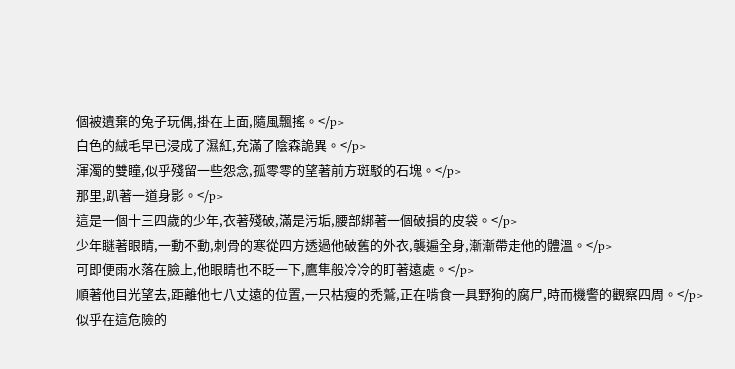個被遺棄的兔子玩偶,掛在上面,隨風飄搖。</p>
白色的絨毛早已浸成了濕紅,充滿了陰森詭異。</p>
渾濁的雙瞳,似乎殘留一些怨念,孤零零的望著前方斑駁的石塊。</p>
那里,趴著一道身影。</p>
這是一個十三四歲的少年,衣著殘破,滿是污垢,腰部綁著一個破損的皮袋。</p>
少年瞇著眼睛,一動不動,刺骨的寒從四方透過他破舊的外衣,襲遍全身,漸漸帶走他的體溫。</p>
可即便雨水落在臉上,他眼睛也不眨一下,鷹隼般冷冷的盯著遠處。</p>
順著他目光望去,距離他七八丈遠的位置,一只枯瘦的禿鷲,正在啃食一具野狗的腐尸,時而機警的觀察四周。</p>
似乎在這危險的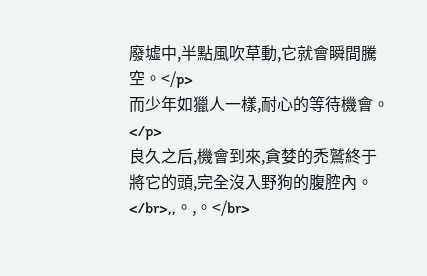廢墟中,半點風吹草動,它就會瞬間騰空。</p>
而少年如獵人一樣,耐心的等待機會。</p>
良久之后,機會到來,貪婪的禿鷲終于將它的頭,完全沒入野狗的腹腔內。</br>,,。,。</br>